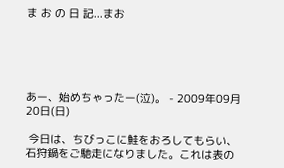ま お の 日 記...まお





あー、始めちゃったー(泣)。 - 2009年09月20日(日)

 今日は、ちびっこに鮭をおろしてもらい、石狩鍋をご馳走になりました。これは表の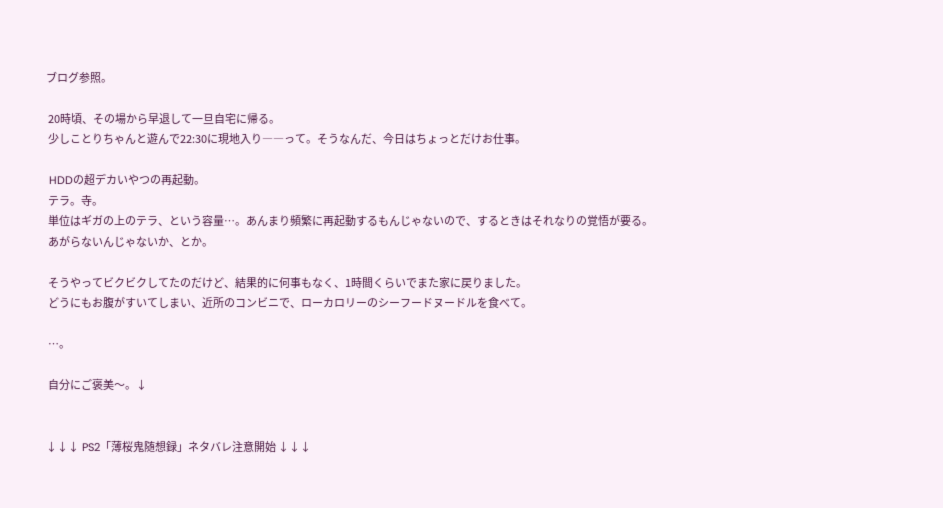ブログ参照。

 20時頃、その場から早退して一旦自宅に帰る。
 少しことりちゃんと遊んで22:30に現地入り――って。そうなんだ、今日はちょっとだけお仕事。

 HDDの超デカいやつの再起動。
 テラ。寺。
 単位はギガの上のテラ、という容量…。あんまり頻繁に再起動するもんじゃないので、するときはそれなりの覚悟が要る。
 あがらないんじゃないか、とか。

 そうやってビクビクしてたのだけど、結果的に何事もなく、1時間くらいでまた家に戻りました。
 どうにもお腹がすいてしまい、近所のコンビニで、ローカロリーのシーフードヌードルを食べて。

 …。

 自分にご褒美〜。↓


↓↓↓ PS2「薄桜鬼随想録」ネタバレ注意開始 ↓↓↓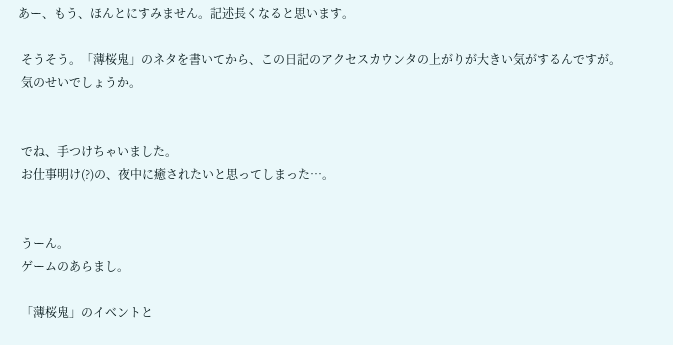あー、もう、ほんとにすみません。記述長くなると思います。

 そうそう。「薄桜鬼」のネタを書いてから、この日記のアクセスカウンタの上がりが大きい気がするんですが。
 気のせいでしょうか。


 でね、手つけちゃいました。
 お仕事明け(?)の、夜中に癒されたいと思ってしまった…。


 うーん。
 ゲームのあらまし。

 「薄桜鬼」のイベントと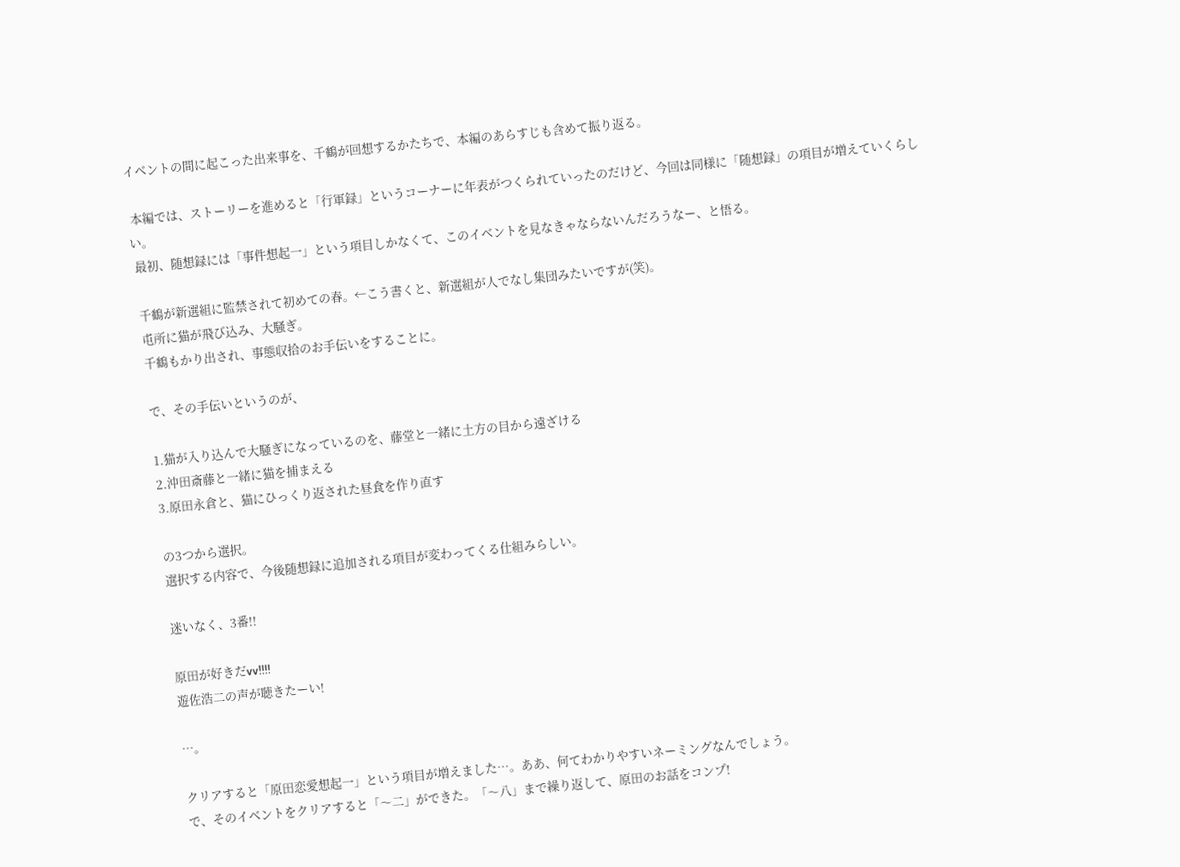イベントの間に起こった出来事を、千鶴が回想するかたちで、本編のあらすじも含めて振り返る。

 本編では、ストーリーを進めると「行軍録」というコーナーに年表がつくられていったのだけど、今回は同様に「随想録」の項目が増えていくらしい。
 最初、随想録には「事件想起一」という項目しかなくて、このイベントを見なきゃならないんだろうなー、と悟る。

 千鶴が新選組に監禁されて初めての春。←こう書くと、新選組が人でなし集団みたいですが(笑)。
 屯所に猫が飛び込み、大騒ぎ。
 千鶴もかり出され、事態収拾のお手伝いをすることに。

 で、その手伝いというのが、

 1.猫が入り込んで大騒ぎになっているのを、藤堂と一緒に土方の目から遠ざける
 2.沖田斎藤と一緒に猫を捕まえる
 3.原田永倉と、猫にひっくり返された昼食を作り直す

 の3つから選択。
 選択する内容で、今後随想録に追加される項目が変わってくる仕組みらしい。

 迷いなく、3番!!

 原田が好きだvv!!!!
 遊佐浩二の声が聴きたーい!

 …。

 クリアすると「原田恋愛想起一」という項目が増えました…。ああ、何てわかりやすいネーミングなんでしょう。
 で、そのイベントをクリアすると「〜二」ができた。「〜八」まで繰り返して、原田のお話をコンプ!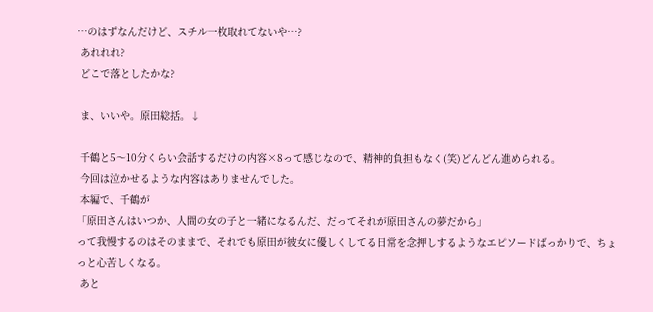…のはずなんだけど、スチル一枚取れてないや…?
 あれれれ?
 どこで落としたかな?

 ま、いいや。原田総括。↓

 千鶴と5〜10分くらい会話するだけの内容×8って感じなので、精神的負担もなく(笑)どんどん進められる。
 今回は泣かせるような内容はありませんでした。
 本編で、千鶴が
「原田さんはいつか、人間の女の子と一緒になるんだ、だってそれが原田さんの夢だから」
って我慢するのはそのままで、それでも原田が彼女に優しくしてる日常を念押しするようなエピソードばっかりで、ちょっと心苦しくなる。
 あと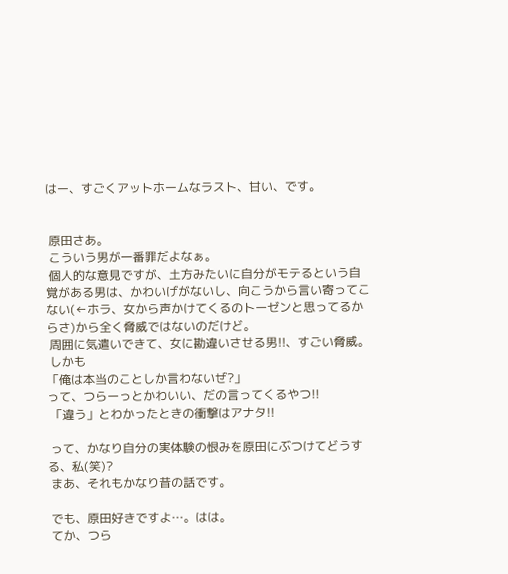はー、すごくアットホームなラスト、甘い、です。


 原田さあ。
 こういう男が一番罪だよなぁ。
 個人的な意見ですが、土方みたいに自分がモテるという自覚がある男は、かわいげがないし、向こうから言い寄ってこない(←ホラ、女から声かけてくるのトーゼンと思ってるからさ)から全く脅威ではないのだけど。
 周囲に気遣いできて、女に勘違いさせる男!!、すごい脅威。
 しかも
「俺は本当のことしか言わないぜ?」
って、つらーっとかわいい、だの言ってくるやつ!!
 「違う」とわかったときの衝撃はアナタ!!

 って、かなり自分の実体験の恨みを原田にぶつけてどうする、私(笑)?
 まあ、それもかなり昔の話です。

 でも、原田好きですよ…。はは。
 てか、つら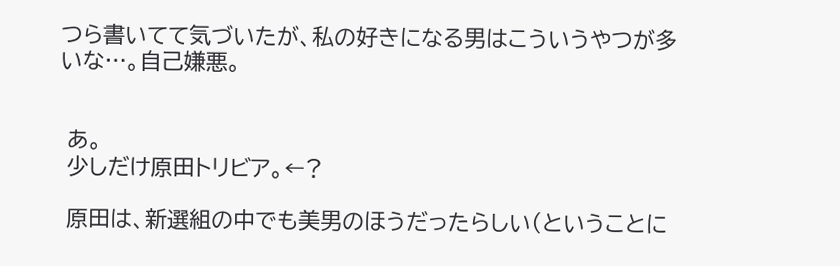つら書いてて気づいたが、私の好きになる男はこういうやつが多いな…。自己嫌悪。


 あ。
 少しだけ原田トリビア。←?

 原田は、新選組の中でも美男のほうだったらしい(ということに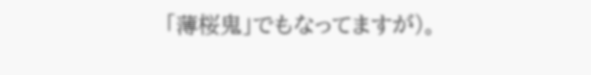「薄桜鬼」でもなってますが)。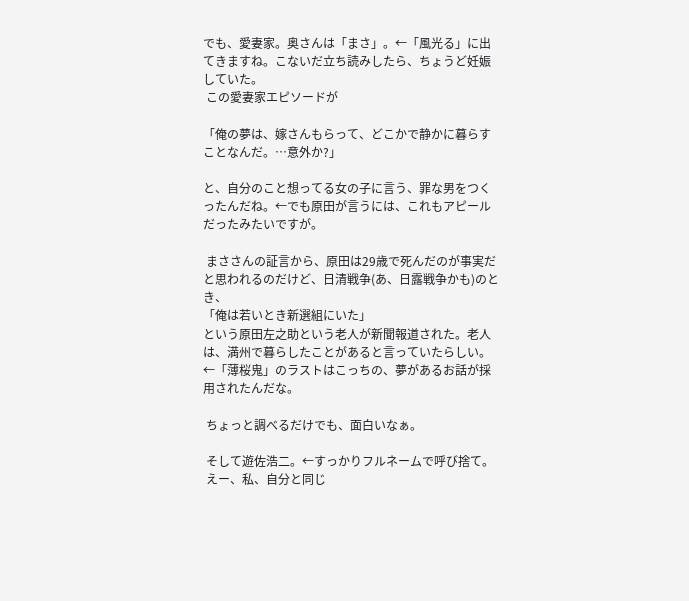でも、愛妻家。奥さんは「まさ」。←「風光る」に出てきますね。こないだ立ち読みしたら、ちょうど妊娠していた。
 この愛妻家エピソードが

「俺の夢は、嫁さんもらって、どこかで静かに暮らすことなんだ。…意外か?」

と、自分のこと想ってる女の子に言う、罪な男をつくったんだね。←でも原田が言うには、これもアピールだったみたいですが。

 まささんの証言から、原田は29歳で死んだのが事実だと思われるのだけど、日清戦争(あ、日露戦争かも)のとき、
「俺は若いとき新選組にいた」
という原田左之助という老人が新聞報道された。老人は、満州で暮らしたことがあると言っていたらしい。←「薄桜鬼」のラストはこっちの、夢があるお話が採用されたんだな。

 ちょっと調べるだけでも、面白いなぁ。

 そして遊佐浩二。←すっかりフルネームで呼び捨て。
 えー、私、自分と同じ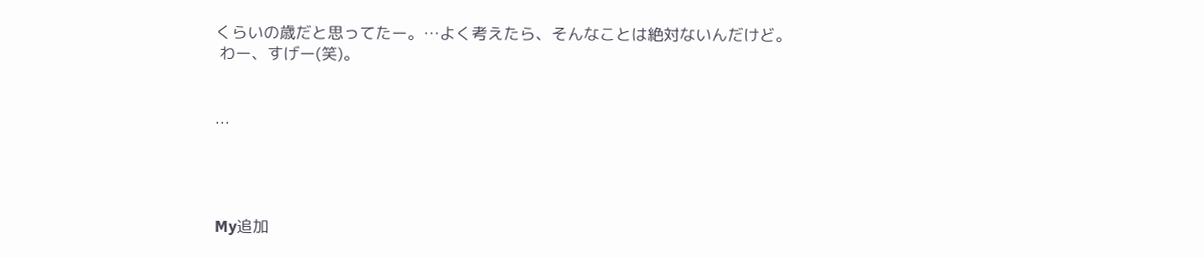くらいの歳だと思ってたー。…よく考えたら、そんなことは絶対ないんだけど。
 わー、すげー(笑)。


...




My追加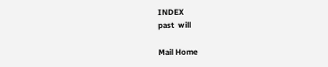INDEX
past  will

Mail Home